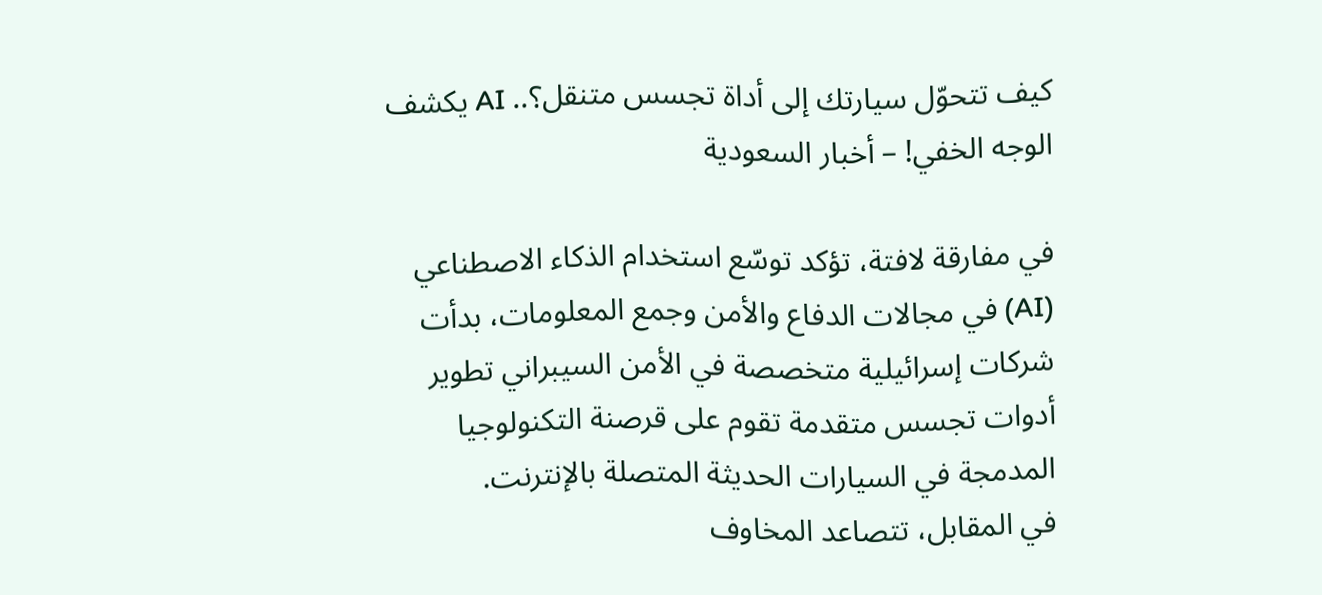كيف تتحوّل سيارتك إلى أداة تجسس متنقل؟.. AI يكشف الوجه الخفي! – أخبار السعودية

في مفارقة لافتة، تؤكد توسّع استخدام الذكاء الاصطناعي (AI) في مجالات الدفاع والأمن وجمع المعلومات، بدأت شركات إسرائيلية متخصصة في الأمن السيبراني تطوير أدوات تجسس متقدمة تقوم على قرصنة التكنولوجيا المدمجة في السيارات الحديثة المتصلة بالإنترنت.
في المقابل، تتصاعد المخاوف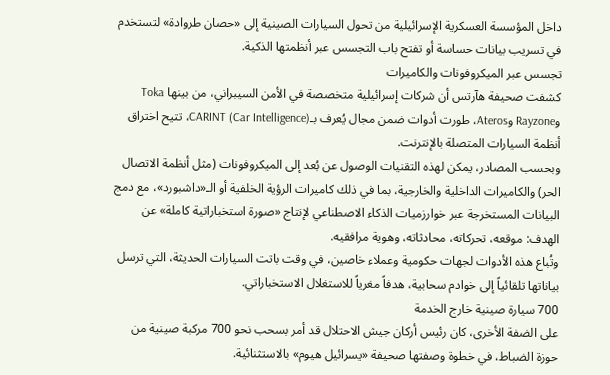داخل المؤسسة العسكرية الإسرائيلية من تحول السيارات الصينية إلى «حصان طروادة» لتستخدم في تسريب بيانات حساسة أو تفتح باب التجسس عبر أنظمتها الذكية.
تجسس عبر الميكروفونات والكاميرات
كشفت صحيفة هآرتس أن شركات إسرائيلية متخصصة في الأمن السيبراني، من بينها Toka وRayzone وAteros، طورت أدوات ضمن مجال يُعرف بـCARINT (Car Intelligence)، تتيح اختراق أنظمة السيارات المتصلة بالإنترنت.
وبحسب المصادر، يمكن لهذه التقنيات الوصول عن بُعد إلى الميكروفونات (مثل أنظمة الاتصال الحر) والكاميرات الداخلية والخارجية، بما في ذلك كاميرات الرؤية الخلفية أو الـ«داشبورد»، مع دمج البيانات المستخرجة عبر خوارزميات الذكاء الاصطناعي لإنتاج «صورة استخباراتية كاملة» عن الهدف: موقعه، تحركاته، محادثاته، وهوية مرافقيه.
وتُباع هذه الأدوات لجهات حكومية وعملاء خاصين، في وقت باتت السيارات الحديثة، التي ترسل بياناتها تلقائياً إلى خوادم سحابية، هدفاً مغرياً للاستغلال الاستخباراتي.
700 سيارة صينية خارج الخدمة
على الضفة الأخرى، كان رئيس أركان جيش الاحتلال قد أمر بسحب نحو 700 مركبة صينية من حوزة الضباط، في خطوة وصفتها صحيفة «يسرائيل هيوم» بالاستثنائية.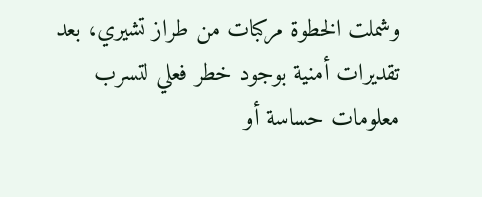وشملت الخطوة مركبات من طراز تشيري، بعد تقديرات أمنية بوجود خطر فعلي لتسرب معلومات حساسة أو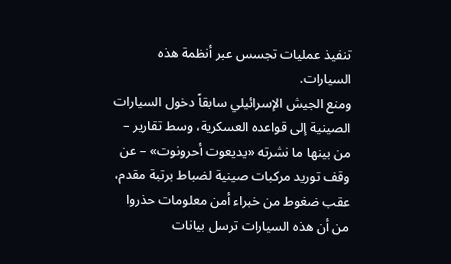تنفيذ عمليات تجسس عبر أنظمة هذه السيارات.
ومنع الجيش الإسرائيلي سابقاً دخول السيارات الصينية إلى قواعده العسكرية، وسط تقارير – من بينها ما نشرته «يديعوت أحرونوت» – عن وقف توريد مركبات صينية لضباط برتبة مقدم، عقب ضغوط من خبراء أمن معلومات حذروا من أن هذه السيارات ترسل بيانات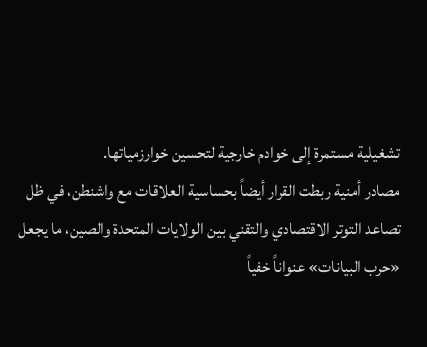تشغيلية مستمرة إلى خوادم خارجية لتحسين خوارزمياتها.
مصادر أمنية ربطت القرار أيضاً بحساسية العلاقات مع واشنطن، في ظل تصاعد التوتر الاقتصادي والتقني بين الولايات المتحدة والصين، ما يجعل «حرب البيانات» عنواناً خفياً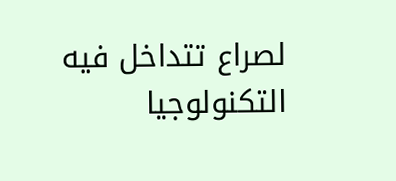لصراع تتداخل فيه التكنولوجيا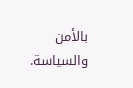بالأمن والسياسة.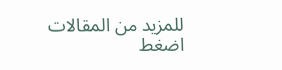للمزيد من المقالات
اضغط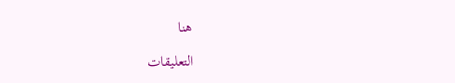هنا

التعليقات